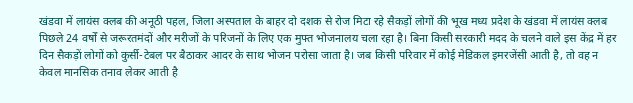खंडवा में लायंस क्लब की अनूठी पहल, जिला अस्पताल के बाहर दो दशक से रोज मिटा रहे सैकड़ों लोगों की भूख मध्य प्रदेश के खंडवा में लायंस क्लब पिछले 24 वर्षों से जरूरतमंदों और मरीजों के परिजनों के लिए एक मुफ्त भोजनालय चला रहा है। बिना किसी सरकारी मदद के चलने वाले इस केंद्र में हर दिन सैकड़ों लोगों को कुर्सी-टेबल पर बैठाकर आदर के साथ भोजन परोसा जाता है। जब किसी परिवार में कोई मेडिकल इमरजेंसी आती है, तो वह न केवल मानसिक तनाव लेकर आती है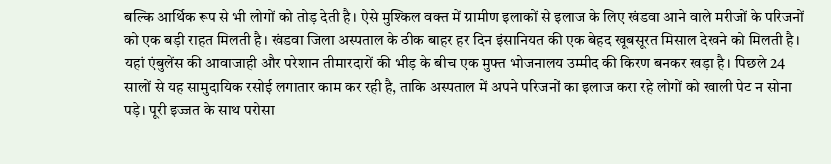बल्कि आर्थिक रूप से भी लोगों को तोड़ देती है। ऐसे मुश्किल वक्त में ग्रामीण इलाकों से इलाज के लिए खंडवा आने वाले मरीजों के परिजनों को एक बड़ी राहत मिलती है। खंडवा जिला अस्पताल के ठीक बाहर हर दिन इंसानियत की एक बेहद खूबसूरत मिसाल देखने को मिलती है। यहां एंबुलेंस की आवाजाही और परेशान तीमारदारों की भीड़ के बीच एक मुफ्त भोजनालय उम्मीद की किरण बनकर खड़ा है। पिछले 24 सालों से यह सामुदायिक रसोई लगातार काम कर रही है, ताकि अस्पताल में अपने परिजनों का इलाज करा रहे लोगों को खाली पेट न सोना पड़े। पूरी इज्जत के साथ परोसा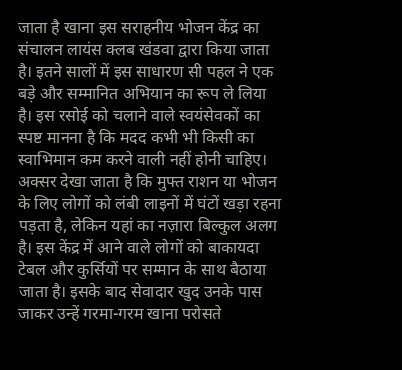जाता है खाना इस सराहनीय भोजन केंद्र का संचालन लायंस क्लब खंडवा द्वारा किया जाता है। इतने सालों में इस साधारण सी पहल ने एक बड़े और सम्मानित अभियान का रूप ले लिया है। इस रसोई को चलाने वाले स्वयंसेवकों का स्पष्ट मानना है कि मदद कभी भी किसी का स्वाभिमान कम करने वाली नहीं होनी चाहिए। अक्सर देखा जाता है कि मुफ्त राशन या भोजन के लिए लोगों को लंबी लाइनों में घंटों खड़ा रहना पड़ता है, लेकिन यहां का नज़ारा बिल्कुल अलग है। इस केंद्र में आने वाले लोगों को बाकायदा टेबल और कुर्सियों पर सम्मान के साथ बैठाया जाता है। इसके बाद सेवादार खुद उनके पास जाकर उन्हें गरमा-गरम खाना परोसते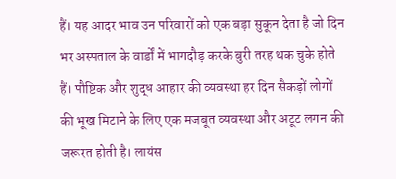हैं। यह आदर भाव उन परिवारों को एक बड़ा सुकून देता है जो दिन भर अस्पताल के वार्डों में भागदौड़ करके बुरी तरह थक चुके होते हैं। पौष्टिक और शुद्ध आहार की व्यवस्था हर दिन सैकड़ों लोगों की भूख मिटाने के लिए एक मजबूत व्यवस्था और अटूट लगन की जरूरत होती है। लायंस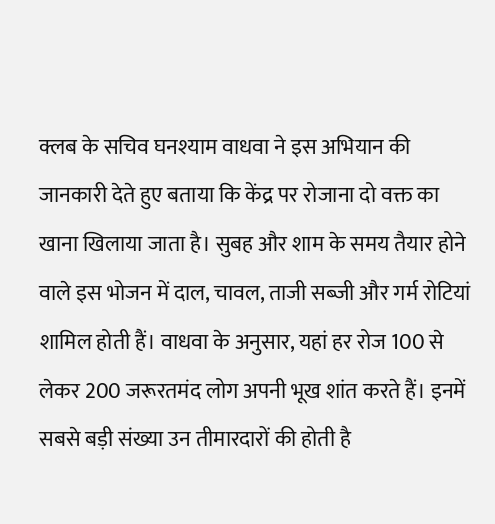क्लब के सचिव घनश्याम वाधवा ने इस अभियान की जानकारी देते हुए बताया कि केंद्र पर रोजाना दो वक्त का खाना खिलाया जाता है। सुबह और शाम के समय तैयार होने वाले इस भोजन में दाल, चावल, ताजी सब्जी और गर्म रोटियां शामिल होती हैं। वाधवा के अनुसार, यहां हर रोज 100 से लेकर 200 जरूरतमंद लोग अपनी भूख शांत करते हैं। इनमें सबसे बड़ी संख्या उन तीमारदारों की होती है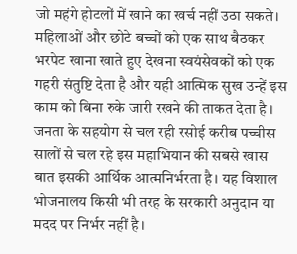जो महंगे होटलों में खाने का खर्च नहीं उठा सकते। महिलाओं और छोटे बच्चों को एक साथ बैठकर भरपेट खाना खाते हुए देखना स्वयंसेवकों को एक गहरी संतुष्टि देता है और यही आत्मिक सुख उन्हें इस काम को बिना रुके जारी रखने की ताकत देता है। जनता के सहयोग से चल रही रसोई करीब पच्चीस सालों से चल रहे इस महाभियान की सबसे खास बात इसकी आर्थिक आत्मनिर्भरता है। यह विशाल भोजनालय किसी भी तरह के सरकारी अनुदान या मदद पर निर्भर नहीं है।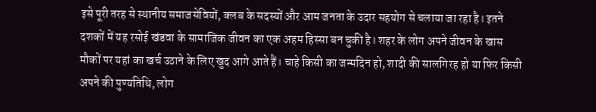इसे पूरी तरह से स्थानीय समाजसेवियों, क्लब के सदस्यों और आम जनता के उदार सहयोग से चलाया जा रहा है। इतने दशकों में यह रसोई खंडवा के सामाजिक जीवन का एक अहम हिस्सा बन चुकी है। शहर के लोग अपने जीवन के खास मौकों पर यहां का खर्च उठाने के लिए खुद आगे आते हैं। चाहे किसी का जन्मदिन हो, शादी की सालगिरह हो या फिर किसी अपने की पुण्यतिथि, लोग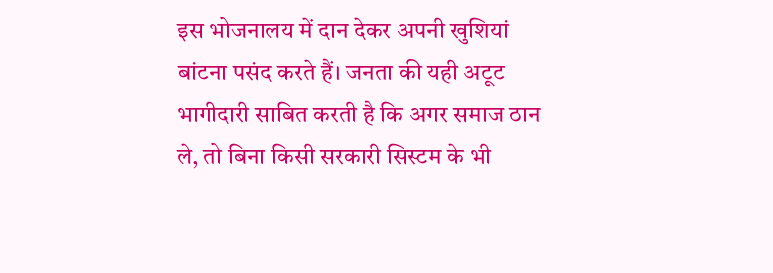इस भोजनालय में दान देकर अपनी खुशियां बांटना पसंद करते हैं। जनता की यही अटूट भागीदारी साबित करती है कि अगर समाज ठान ले, तो बिना किसी सरकारी सिस्टम के भी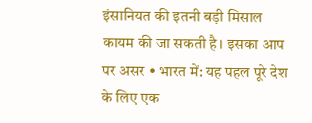इंसानियत की इतनी बड़ी मिसाल कायम की जा सकती है। इसका आप पर असर • भारत में: यह पहल पूरे देश के लिए एक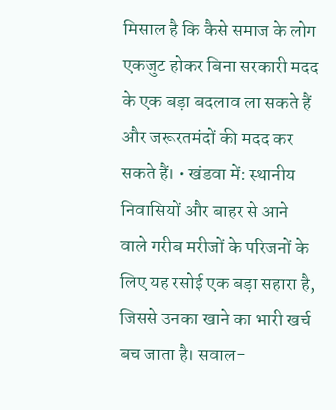मिसाल है कि कैसे समाज के लोग एकजुट होकर बिना सरकारी मदद के एक बड़ा बदलाव ला सकते हैं और जरूरतमंदों की मदद कर सकते हैं। • खंडवा में: स्थानीय निवासियों और बाहर से आने वाले गरीब मरीजों के परिजनों के लिए यह रसोई एक बड़ा सहारा है, जिससे उनका खाने का भारी खर्च बच जाता है। सवाल-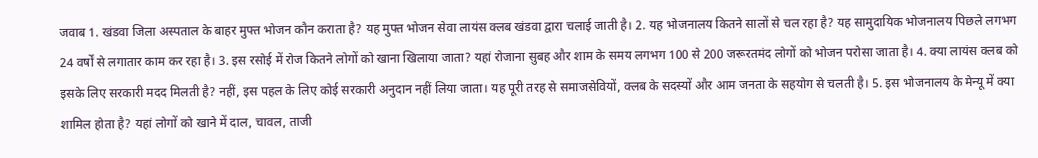जवाब 1. खंडवा जिला अस्पताल के बाहर मुफ्त भोजन कौन कराता है? यह मुफ्त भोजन सेवा लायंस क्लब खंडवा द्वारा चलाई जाती है। 2. यह भोजनालय कितने सालों से चल रहा है? यह सामुदायिक भोजनालय पिछले लगभग 24 वर्षों से लगातार काम कर रहा है। 3. इस रसोई में रोज कितने लोगों को खाना खिलाया जाता? यहां रोजाना सुबह और शाम के समय लगभग 100 से 200 जरूरतमंद लोगों को भोजन परोसा जाता है। 4. क्या लायंस क्लब को इसके लिए सरकारी मदद मिलती है? नहीं, इस पहल के लिए कोई सरकारी अनुदान नहीं लिया जाता। यह पूरी तरह से समाजसेवियों, क्लब के सदस्यों और आम जनता के सहयोग से चलती है। 5. इस भोजनालय के मेन्यू में क्या शामिल होता है? यहां लोगों को खाने में दाल, चावल, ताजी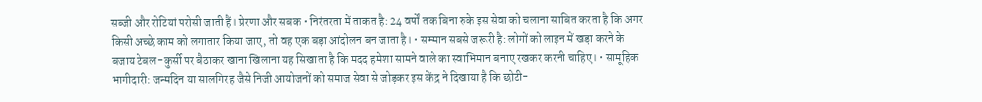सब्जी और रोटियां परोसी जाती हैं। प्रेरणा और सबक • निरंतरता में ताकत है: 24 वर्षों तक बिना रुके इस सेवा को चलाना साबित करता है कि अगर किसी अच्छे काम को लगातार किया जाए, तो वह एक बड़ा आंदोलन बन जाता है। • सम्मान सबसे जरूरी है: लोगों को लाइन में खड़ा करने के बजाय टेबल-कुर्सी पर बैठाकर खाना खिलाना यह सिखाता है कि मदद हमेशा सामने वाले का स्वाभिमान बनाए रखकर करनी चाहिए। • सामूहिक भागीदारी: जन्मदिन या सालगिरह जैसे निजी आयोजनों को समाज सेवा से जोड़कर इस केंद्र ने दिखाया है कि छोटी-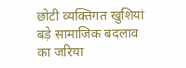छोटी व्यक्तिगत खुशियां बड़े सामाजिक बदलाव का जरिया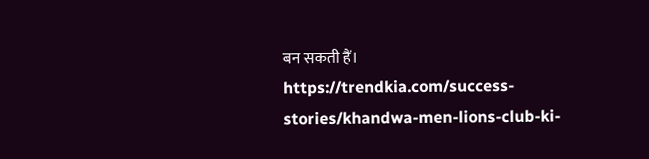बन सकती हैं। https://trendkia.com/success-stories/khandwa-men-lions-club-ki-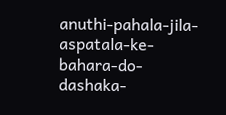anuthi-pahala-jila-aspatala-ke-bahara-do-dashaka-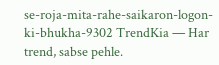se-roja-mita-rahe-saikaron-logon-ki-bhukha-9302 TrendKia — Har trend, sabse pehle.